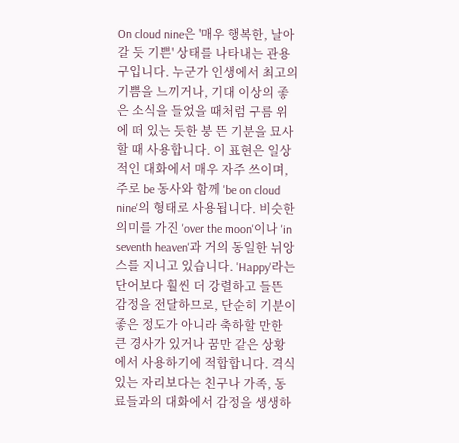On cloud nine은 '매우 행복한, 날아갈 듯 기쁜' 상태를 나타내는 관용구입니다. 누군가 인생에서 최고의 기쁨을 느끼거나, 기대 이상의 좋은 소식을 들었을 때처럼 구름 위에 떠 있는 듯한 붕 뜬 기분을 묘사할 때 사용합니다. 이 표현은 일상적인 대화에서 매우 자주 쓰이며, 주로 be 동사와 함께 'be on cloud nine'의 형태로 사용됩니다. 비슷한 의미를 가진 'over the moon'이나 'in seventh heaven'과 거의 동일한 뉘앙스를 지니고 있습니다. 'Happy'라는 단어보다 훨씬 더 강렬하고 들뜬 감정을 전달하므로, 단순히 기분이 좋은 정도가 아니라 축하할 만한 큰 경사가 있거나 꿈만 같은 상황에서 사용하기에 적합합니다. 격식 있는 자리보다는 친구나 가족, 동료들과의 대화에서 감정을 생생하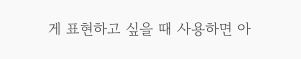게 표현하고 싶을 때 사용하면 아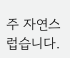주 자연스럽습니다.